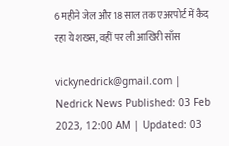6 महीने जेल और 18 साल तक एअरपोर्ट में कैद रहा ये शख्स, वहीं पर ली आखिरी साँस

vickynedrick@gmail.com | Nedrick News Published: 03 Feb 2023, 12:00 AM | Updated: 03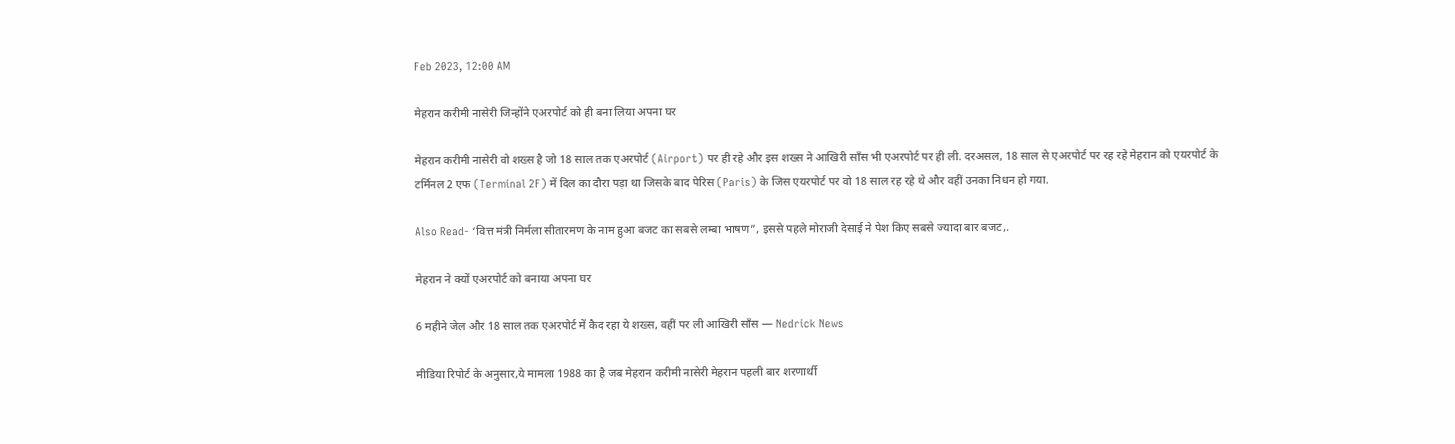Feb 2023, 12:00 AM

मेहरान करीमी नासेरी जिन्होंने एअरपोर्ट को ही बना लिया अपना घर

मेहरान करीमी नासेरी वो शख्स है जो 18 साल तक एअरपोर्ट (Airport) पर ही रहे और इस शख्स ने आखिरी साँस भी एअरपोर्ट पर ही ली. दरअसल, 18 साल से एअरपोर्ट पर रह रहे मेहरान को एयरपोर्ट के टर्मिनल 2 एफ (Terminal 2F) में दिल का दौरा पड़ा था जिसके बाद पेरिस (Paris) के जिस एयरपोर्ट पर वो 18 साल रह रहे थे और वहीं उनका निधन हो गया.

Also Read- ‘वित्त मंत्री निर्मला सीतारमण के नाम हुआ बजट का सबसे लम्बा भाषण”, इससे पहले मोराजी देसाई ने पेश किए सबसे ज्यादा बार बजट,.

मेहरान ने क्यों एअरपोर्ट को बनाया अपना घर

6 महीने जेल और 18 साल तक एअरपोर्ट में कैद रहा ये शख्स, वहीं पर ली आखिरी साँस — Nedrick News

मीडिया रिपोर्ट के अनुसार,ये मामला 1988 का है जब मेहरान करीमी नासेरी मेहरान पहली बार शरणार्थी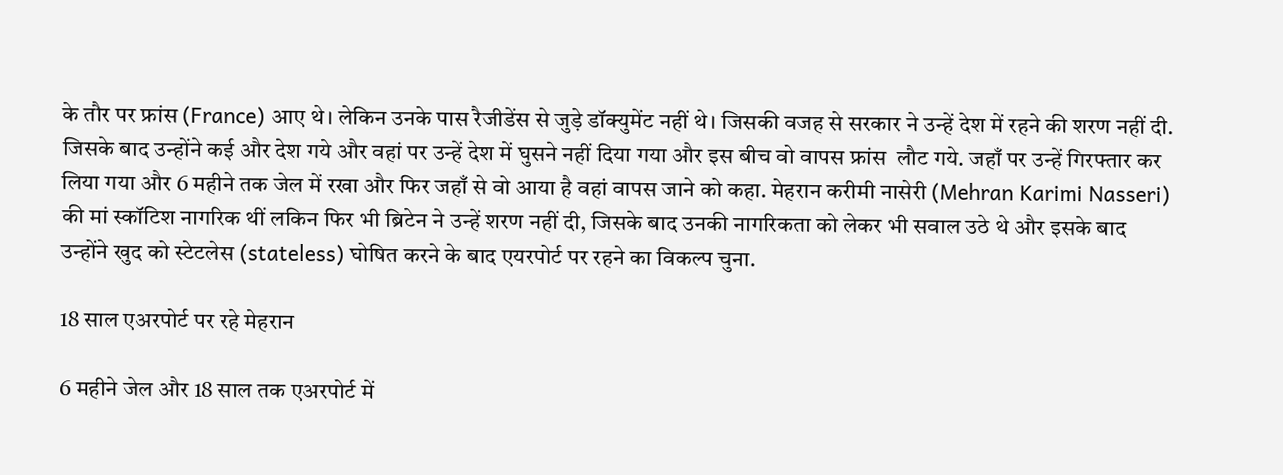के तौर पर फ्रांस (France) आए थे। लेकिन उनके पास रैजीडेंस से जुड़े डॉक्युमेंट नहीं थे। जिसकी वजह से सरकार ने उन्हें देश में रहने की शरण नहीं दी. जिसके बाद उन्होंने कई और देश गये और वहां पर उन्हें देश में घुसने नहीं दिया गया और इस बीच वो वापस फ्रांस  लौट गये. जहाँ पर उन्हें गिरफ्तार कर लिया गया और 6 महीने तक जेल में रखा और फिर जहाँ से वो आया है वहां वापस जाने को कहा. मेहरान करीमी नासेरी (Mehran Karimi Nasseri) की मां स्कॉटिश नागरिक थीं लकिन फिर भी ब्रिटेन ने उन्हें शरण नहीं दी, जिसके बाद उनकी नागरिकता को लेकर भी सवाल उठे थे और इसके बाद उन्होंने खुद को स्टेटलेस (stateless) घोषित करने के बाद एयरपोर्ट पर रहने का विकल्प चुना.

18 साल एअरपोर्ट पर रहे मेहरान

6 महीने जेल और 18 साल तक एअरपोर्ट में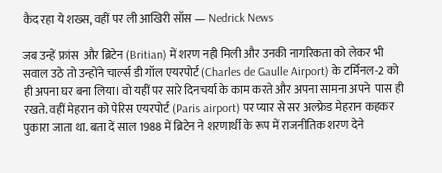कैद रहा ये शख्स, वहीं पर ली आखिरी साँस — Nedrick News

जब उन्हें फ्रांस  और ब्रिटेन (Britian) में शरण नही मिली और उनकी नागरिकता को लेकर भी सवाल उठे तो उन्होंने चार्ल्स डी गॉल एयरपोर्ट (Charles de Gaulle Airport) के टर्मिनल-2 को ही अपना घर बना लिया। वो यहीं पर सारे दिनचर्या के काम करते और अपना सामना अपने  पास ही रखते. वहीं मेहरान को पेरिस एयरपोर्ट (Paris airport) पर प्यार से सर अल्फ्रेड मेहरान कहकर पुकारा जाता था. बता दें साल 1988 में ब्रिटेन ने शरणार्थी के रूप में राजनीतिक शरण देने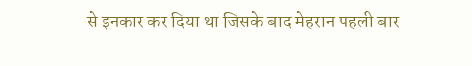से इनकार कर दिया था जिसके बाद मेहरान पहली बार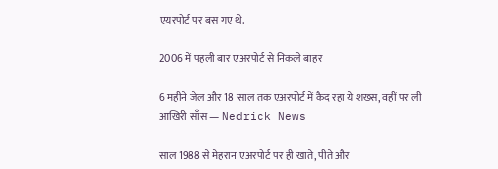एयरपोर्ट पर बस गए थे.

2006 में पहली बार एअरपोर्ट से निकले बाहर

6 महीने जेल और 18 साल तक एअरपोर्ट में कैद रहा ये शख्स, वहीं पर ली आखिरी साँस — Nedrick News

साल 1988 से मेहरान एअरपोर्ट पर ही खाते, पीते और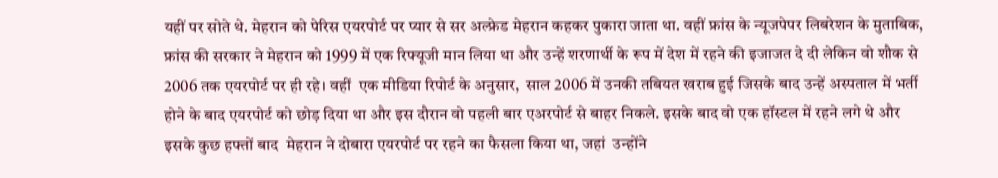यहीं पर सोते थे. मेहरान को पेरिस एयरपोर्ट पर प्यार से सर अल्फ्रेड मेहरान कहकर पुकारा जाता था. वहीं फ्रांस के न्यूजपेपर लिबरेशन के मुताबिक, फ्रांस की सरकार ने मेहरान को 1999 में एक रिफ्यूजी मान लिया था और उन्हें शरणार्थी के रूप में देश में रहने की इजाजत दे दी लेकिन वो शौक से 2006 तक एयरपोर्ट पर ही रहे। वहीं  एक मीडिया रिपोर्ट के अनुसार,  साल 2006 में उनकी तबियत खराब हुई जिसके बाद उन्हें अस्पताल में भर्ती होने के बाद एयरपोर्ट को छोड़ दिया था और इस दौरान वो पहली बार एअरपोर्ट से बाहर निकले. इसके बाद वो एक हॉस्टल में रहने लगे थे और इसके कुछ हफ्तों बाद  मेहरान ने दोबारा एयरपोर्ट पर रहने का फैसला किया था, जहां  उन्होंने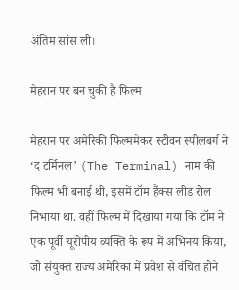अंतिम सांस ली।

मेहरान पर बन चुकी है फिल्म

मेहरान पर अमेरिकी फिल्ममेकर स्टीवन स्पीलबर्ग ने ‘द टर्मिनल’ (The Terminal) नाम की फिल्म भी बनाई थी, इसमें टॉम हैंक्स लीड रोल निभाया था. वहीं फिल्म में दिखाया गया कि टॉम ने एक पूर्वी यूरोपीय व्यक्ति के रूप में अभिनय किया, जो संयुक्त राज्य अमेरिका में प्रवेश से वंचित होने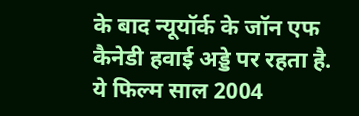के बाद न्यूयॉर्क के जॉन एफ कैनेडी हवाई अड्डे पर रहता है. ये फिल्म साल 2004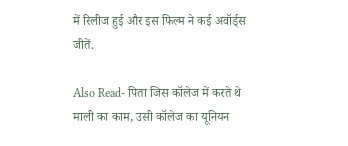में रिलीज हुई और इस फिल्म ने कई अवॉर्ड्स जीतें.

Also Read- पिता जिस कॉलेज में करते थे माली का काम, उसी कॉलेज का यूनियन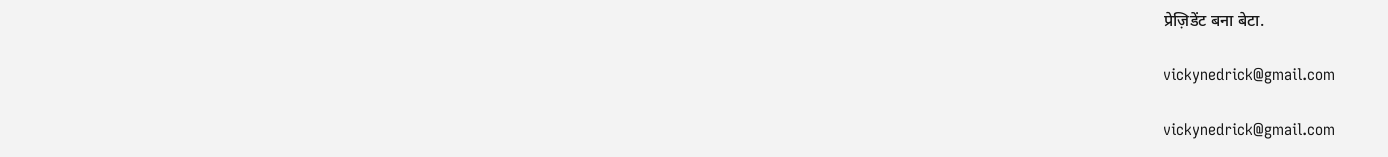प्रेज़िडेंट बना बेटा.

vickynedrick@gmail.com

vickynedrick@gmail.com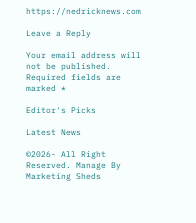https://nedricknews.com

Leave a Reply

Your email address will not be published. Required fields are marked *

Editor's Picks

Latest News

©2026- All Right Reserved. Manage By Marketing Sheds